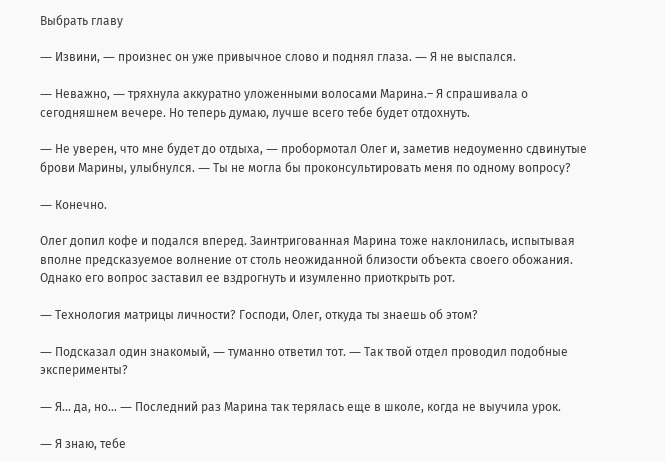Выбрать главу

― Извини, ― произнес он уже привычное слово и поднял глаза. ― Я не выспался.

― Неважно, ― тряхнула аккуратно уложенными волосами Марина.– Я спрашивала о сегодняшнем вечере. Но теперь думаю, лучше всего тебе будет отдохнуть.

― Не уверен, что мне будет до отдыха, ― пробормотал Олег и, заметив недоуменно сдвинутые брови Марины, улыбнулся. ― Ты не могла бы проконсультировать меня по одному вопросу?

― Конечно.

Олег допил кофе и подался вперед. Заинтригованная Марина тоже наклонилась, испытывая вполне предсказуемое волнение от столь неожиданной близости объекта своего обожания. Однако его вопрос заставил ее вздрогнуть и изумленно приоткрыть рот.

― Технология матрицы личности? Господи, Олег, откуда ты знаешь об этом?

― Подсказал один знакомый, ― туманно ответил тот. ― Так твой отдел проводил подобные эксперименты?

― Я… да, но… ― Последний раз Марина так терялась еще в школе, когда не выучила урок.

― Я знаю, тебе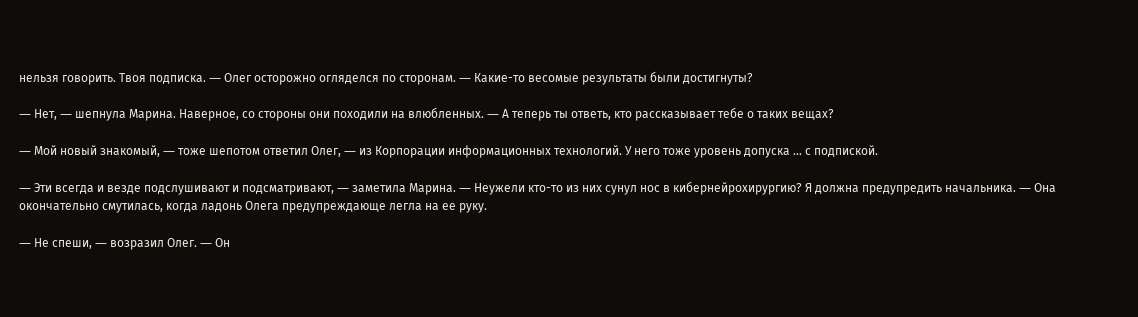нельзя говорить. Твоя подписка. ― Олег осторожно огляделся по сторонам. ― Какие-то весомые результаты были достигнуты?

― Нет, ― шепнула Марина. Наверное, со стороны они походили на влюбленных. ― А теперь ты ответь, кто рассказывает тебе о таких вещах?

― Мой новый знакомый, ― тоже шепотом ответил Олег, ― из Корпорации информационных технологий. У него тоже уровень допуска … с подпиской.

― Эти всегда и везде подслушивают и подсматривают, ― заметила Марина. ― Неужели кто-то из них сунул нос в кибернейрохирургию? Я должна предупредить начальника. ― Она окончательно смутилась, когда ладонь Олега предупреждающе легла на ее руку.

― Не спеши, ― возразил Олег. ― Он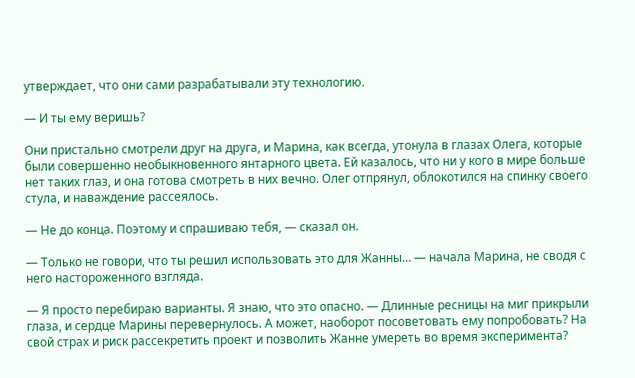утверждает, что они сами разрабатывали эту технологию.

― И ты ему веришь?

Они пристально смотрели друг на друга, и Марина, как всегда, утонула в глазах Олега, которые были совершенно необыкновенного янтарного цвета. Ей казалось, что ни у кого в мире больше нет таких глаз, и она готова смотреть в них вечно. Олег отпрянул, облокотился на спинку своего стула, и наваждение рассеялось.

― Не до конца. Поэтому и спрашиваю тебя, ― сказал он.

― Только не говори, что ты решил использовать это для Жанны… ― начала Марина, не сводя с него настороженного взгляда.

― Я просто перебираю варианты. Я знаю, что это опасно. ― Длинные ресницы на миг прикрыли глаза, и сердце Марины перевернулось. А может, наоборот посоветовать ему попробовать? На свой страх и риск рассекретить проект и позволить Жанне умереть во время эксперимента?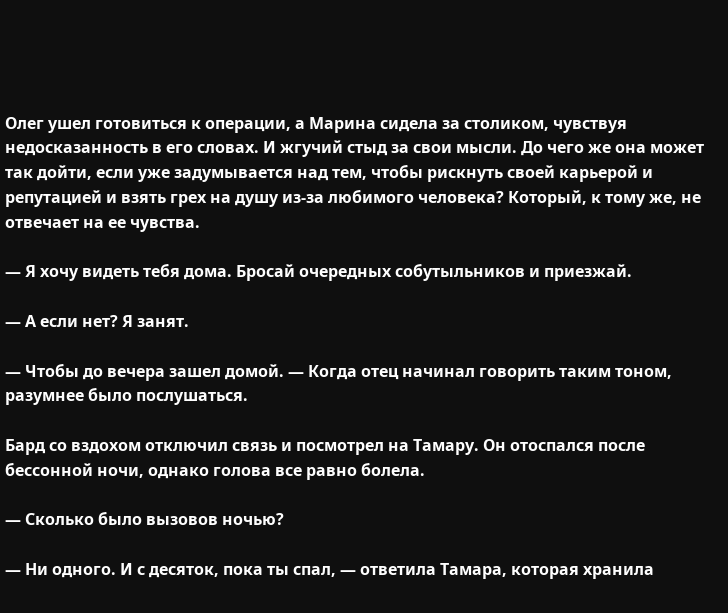Олег ушел готовиться к операции, а Марина сидела за столиком, чувствуя недосказанность в его словах. И жгучий стыд за свои мысли. До чего же она может так дойти, если уже задумывается над тем, чтобы рискнуть своей карьерой и репутацией и взять грех на душу из-за любимого человека? Который, к тому же, не отвечает на ее чувства.

― Я хочу видеть тебя дома. Бросай очередных собутыльников и приезжай.

― А если нет? Я занят.

― Чтобы до вечера зашел домой. ― Когда отец начинал говорить таким тоном, разумнее было послушаться.

Бард со вздохом отключил связь и посмотрел на Тамару. Он отоспался после бессонной ночи, однако голова все равно болела.

― Сколько было вызовов ночью?

― Ни одного. И с десяток, пока ты спал, ― ответила Тамара, которая хранила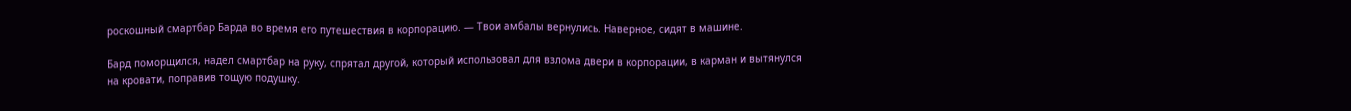роскошный смартбар Барда во время его путешествия в корпорацию. ― Твои амбалы вернулись. Наверное, сидят в машине.

Бард поморщился, надел смартбар на руку, спрятал другой, который использовал для взлома двери в корпорации, в карман и вытянулся на кровати, поправив тощую подушку.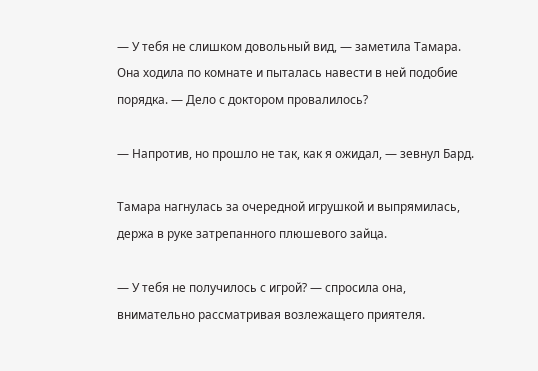― У тебя не слишком довольный вид, ― заметила Тамара. Она ходила по комнате и пыталась навести в ней подобие порядка. ― Дело с доктором провалилось?

― Напротив, но прошло не так, как я ожидал, ― зевнул Бард.

Тамара нагнулась за очередной игрушкой и выпрямилась, держа в руке затрепанного плюшевого зайца.

― У тебя не получилось с игрой? ― спросила она, внимательно рассматривая возлежащего приятеля.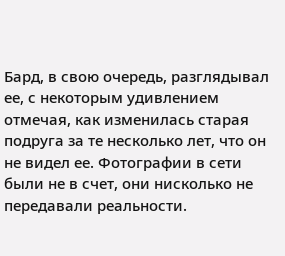Бард, в свою очередь, разглядывал ее, с некоторым удивлением отмечая, как изменилась старая подруга за те несколько лет, что он не видел ее. Фотографии в сети были не в счет, они нисколько не передавали реальности.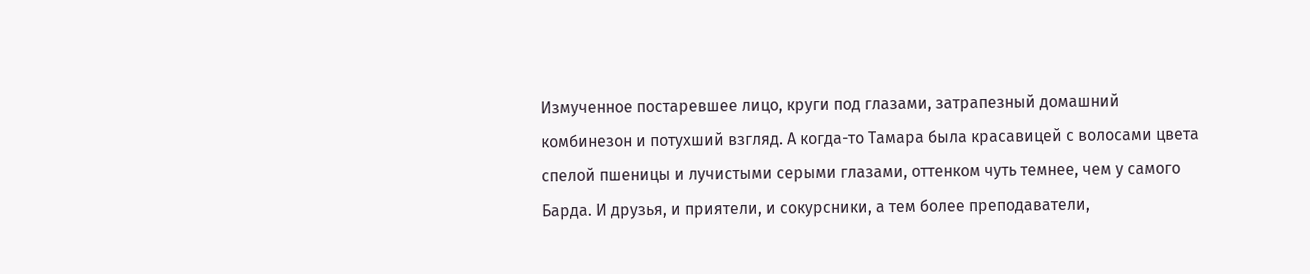Измученное постаревшее лицо, круги под глазами, затрапезный домашний комбинезон и потухший взгляд. А когда-то Тамара была красавицей с волосами цвета спелой пшеницы и лучистыми серыми глазами, оттенком чуть темнее, чем у самого Барда. И друзья, и приятели, и сокурсники, а тем более преподаватели,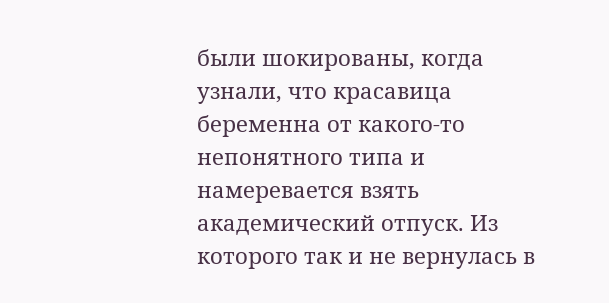были шокированы, когда узнали, что красавица беременна от какого-то непонятного типа и намеревается взять академический отпуск. Из которого так и не вернулась в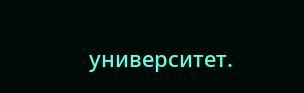университет.